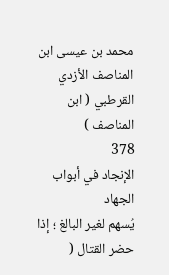محمد بن عيسى ابن المناصف الأزدي القرطبي ( ابن المناصف )
378
الإنجاد في أبواب الجهاد
يُسهم لغير البالغ ؛ إذا حضر القتال (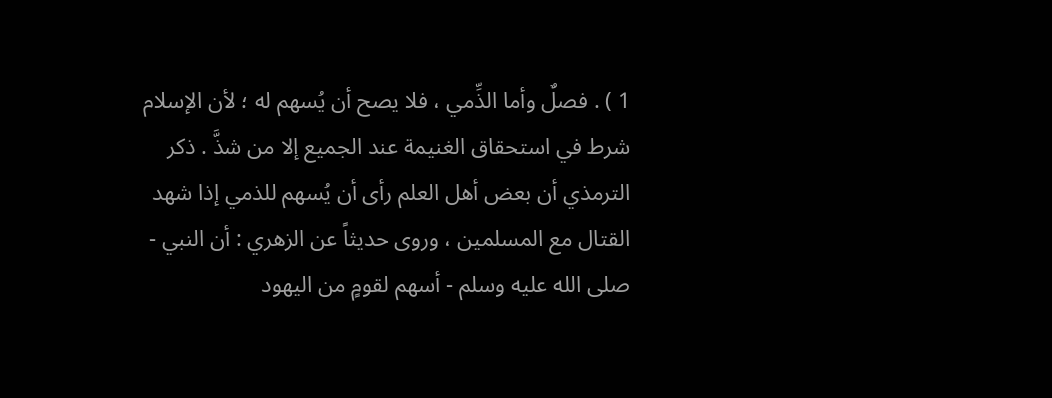1 ) . فصلٌ وأما الذِّمي ، فلا يصح أن يُسهم له ؛ لأن الإسلام شرط في استحقاق الغنيمة عند الجميع إلا من شذَّ . ذكر الترمذي أن بعض أهل العلم رأى أن يُسهم للذمي إذا شهد القتال مع المسلمين ، وروى حديثاً عن الزهري : أن النبي - صلى الله عليه وسلم - أسهم لقومٍ من اليهود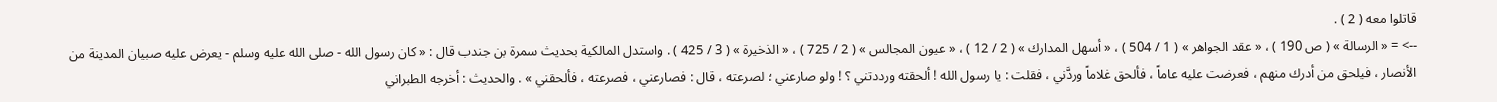قاتلوا معه ( 2 ) .
--> = « الرسالة » ( ص 190 ) ، « عقد الجواهر » ( 1 / 504 ) ، « أسهل المدارك » ( 2 / 12 ) ، « عيون المجالس » ( 2 / 725 ) ، « الذخيرة » ( 3 / 425 ) . واستدل المالكية بحديث سمرة بن جندب قال : « كان رسول الله - صلى الله عليه وسلم - يعرض عليه صبيان المدينة من الأنصار ، فيلحق من أدرك منهم ، فعرضت عليه عاماً ، فألحق غلاماً وردَّني ، فقلت : يا رسول الله ! ألحقته ورددتني ؟ ! ولو صارعني ؛ لصرعته ، قال : فصارعني ، فصرعته ، فألحقني » . والحديث : أخرجه الطبراني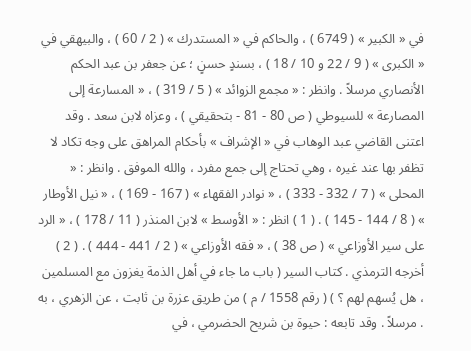في « الكبير » ( 6749 ) ، والحاكم في « المستدرك » ( 2 / 60 ) ، والبيهقي في « الكبرى » ( 9 / 22 و 10 / 18 ) ، بسندٍ حسنٍ ؛ عن جعفر بن عبد الحكم الأنصاري مرسلاً . وانظر : « مجمع الزوائد » ( 5 / 319 ) ، « المسارعة إلى المصارعة » للسيوطي ( ص 80 - 81 - بتحقيقي ) ، وعزاه لابن سعد . وقد اعتنى القاضي عبد الوهاب في « الإشراف » بأحكام المراهق على وجه تكاد لا تظفر بها عند غيره ، وهي تحتاج إلى جمع مفرد ، والله الموفق . وانظر : « المحلى » ( 7 / 332 - 333 ) ، « نوادر الفقهاء » ( 167 - 169 ) ، « نيل الأوطار » ( 8 / 144 - 145 ) . ( 1 ) انظر : « الأوسط » لابن المنذر ( 11 / 178 ) ، « الرد على سير الأوزاعي » ( ص 38 ) ، « فقه الأوزاعي » ( 2 / 441 - 444 ) . ( 2 ) أخرجه الترمذي . كتاب السير ( باب ما جاء في أهل الذمة يغزون مع المسلمين ، هل يُسهم لهم ؟ ) ( رقم 1558 / م ) من طريق عزرة بن ثابت ، عن الزهري ، به . مرسلاً . وقد تابعه : حيوة بن شريح الحضرمي ، في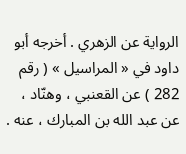الرواية عن الزهري . أخرجه أبو داود في « المراسيل » ( رقم 282 ) عن القعنبي ، وهنّاد ، عن عبد الله بن المبارك ، عنه .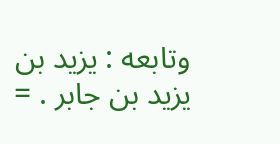وتابعه : يزيد بن يزيد بن جابر . =